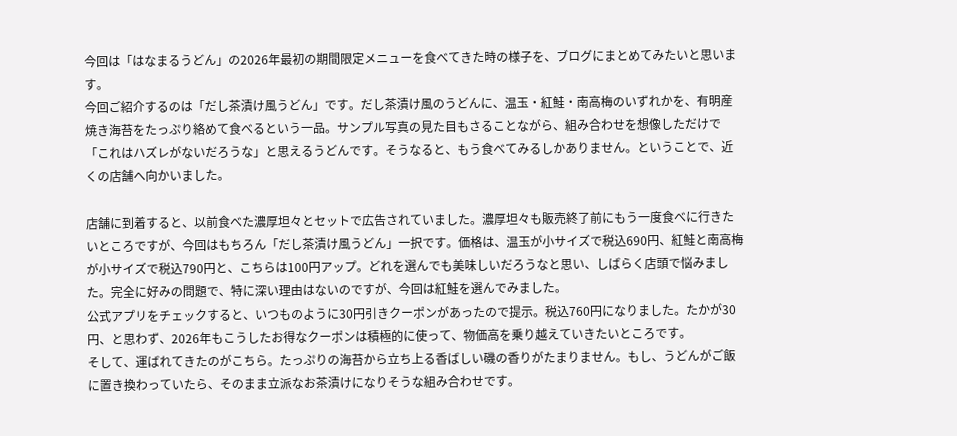今回は「はなまるうどん」の2026年最初の期間限定メニューを食べてきた時の様子を、ブログにまとめてみたいと思います。
今回ご紹介するのは「だし茶漬け風うどん」です。だし茶漬け風のうどんに、温玉・紅鮭・南高梅のいずれかを、有明産焼き海苔をたっぷり絡めて食べるという一品。サンプル写真の見た目もさることながら、組み合わせを想像しただけで「これはハズレがないだろうな」と思えるうどんです。そうなると、もう食べてみるしかありません。ということで、近くの店舗へ向かいました。

店舗に到着すると、以前食べた濃厚坦々とセットで広告されていました。濃厚坦々も販売終了前にもう一度食べに行きたいところですが、今回はもちろん「だし茶漬け風うどん」一択です。価格は、温玉が小サイズで税込690円、紅鮭と南高梅が小サイズで税込790円と、こちらは100円アップ。どれを選んでも美味しいだろうなと思い、しばらく店頭で悩みました。完全に好みの問題で、特に深い理由はないのですが、今回は紅鮭を選んでみました。
公式アプリをチェックすると、いつものように30円引きクーポンがあったので提示。税込760円になりました。たかが30円、と思わず、2026年もこうしたお得なクーポンは積極的に使って、物価高を乗り越えていきたいところです。
そして、運ばれてきたのがこちら。たっぷりの海苔から立ち上る香ばしい磯の香りがたまりません。もし、うどんがご飯に置き換わっていたら、そのまま立派なお茶漬けになりそうな組み合わせです。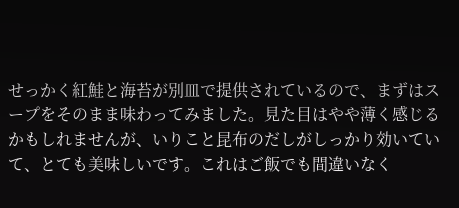せっかく紅鮭と海苔が別皿で提供されているので、まずはスープをそのまま味わってみました。見た目はやや薄く感じるかもしれませんが、いりこと昆布のだしがしっかり効いていて、とても美味しいです。これはご飯でも間違いなく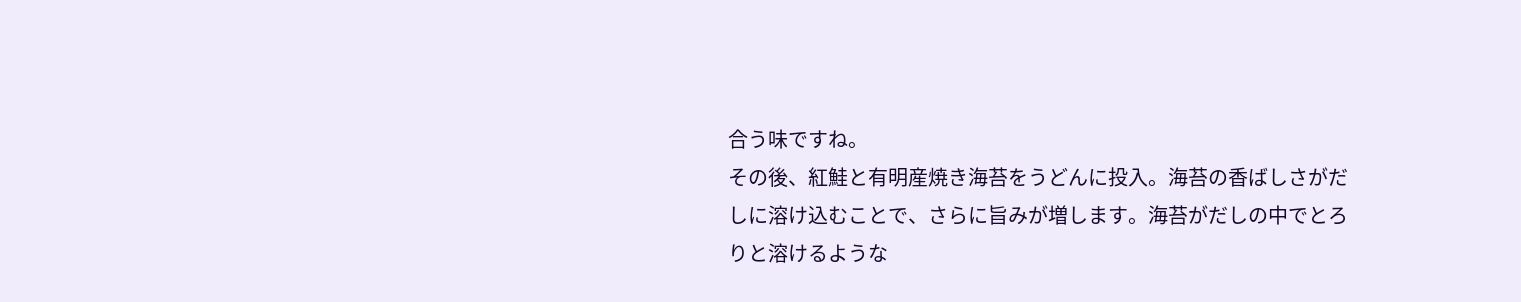合う味ですね。
その後、紅鮭と有明産焼き海苔をうどんに投入。海苔の香ばしさがだしに溶け込むことで、さらに旨みが増します。海苔がだしの中でとろりと溶けるような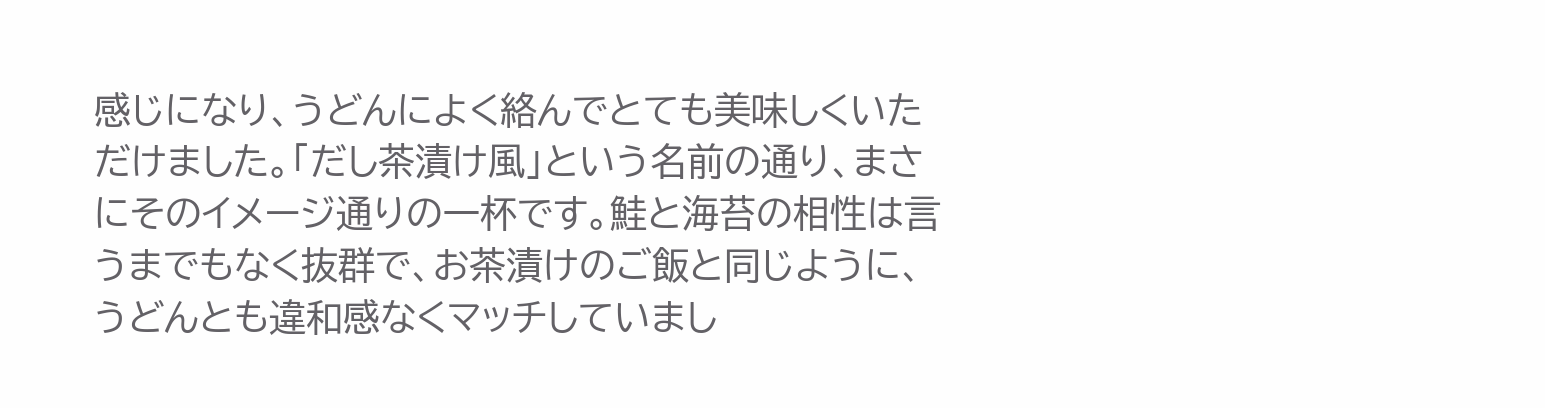感じになり、うどんによく絡んでとても美味しくいただけました。「だし茶漬け風」という名前の通り、まさにそのイメージ通りの一杯です。鮭と海苔の相性は言うまでもなく抜群で、お茶漬けのご飯と同じように、うどんとも違和感なくマッチしていまし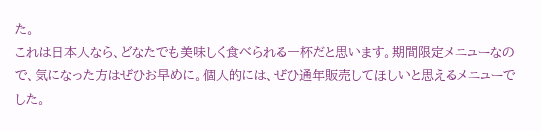た。
これは日本人なら、どなたでも美味しく食べられる一杯だと思います。期間限定メニューなので、気になった方はぜひお早めに。個人的には、ぜひ通年販売してほしいと思えるメニューでした。